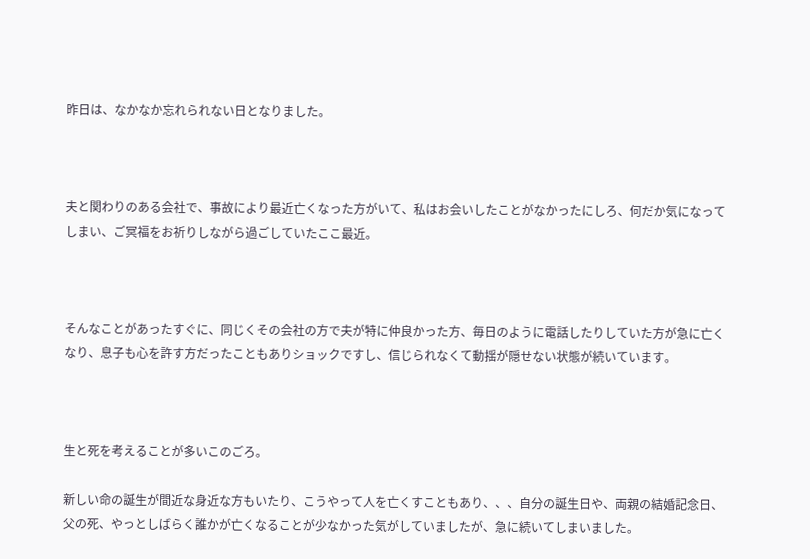昨日は、なかなか忘れられない日となりました。



夫と関わりのある会社で、事故により最近亡くなった方がいて、私はお会いしたことがなかったにしろ、何だか気になってしまい、ご冥福をお祈りしながら過ごしていたここ最近。



そんなことがあったすぐに、同じくその会社の方で夫が特に仲良かった方、毎日のように電話したりしていた方が急に亡くなり、息子も心を許す方だったこともありショックですし、信じられなくて動揺が隠せない状態が続いています。



生と死を考えることが多いこのごろ。

新しい命の誕生が間近な身近な方もいたり、こうやって人を亡くすこともあり、、、自分の誕生日や、両親の結婚記念日、父の死、やっとしばらく誰かが亡くなることが少なかった気がしていましたが、急に続いてしまいました。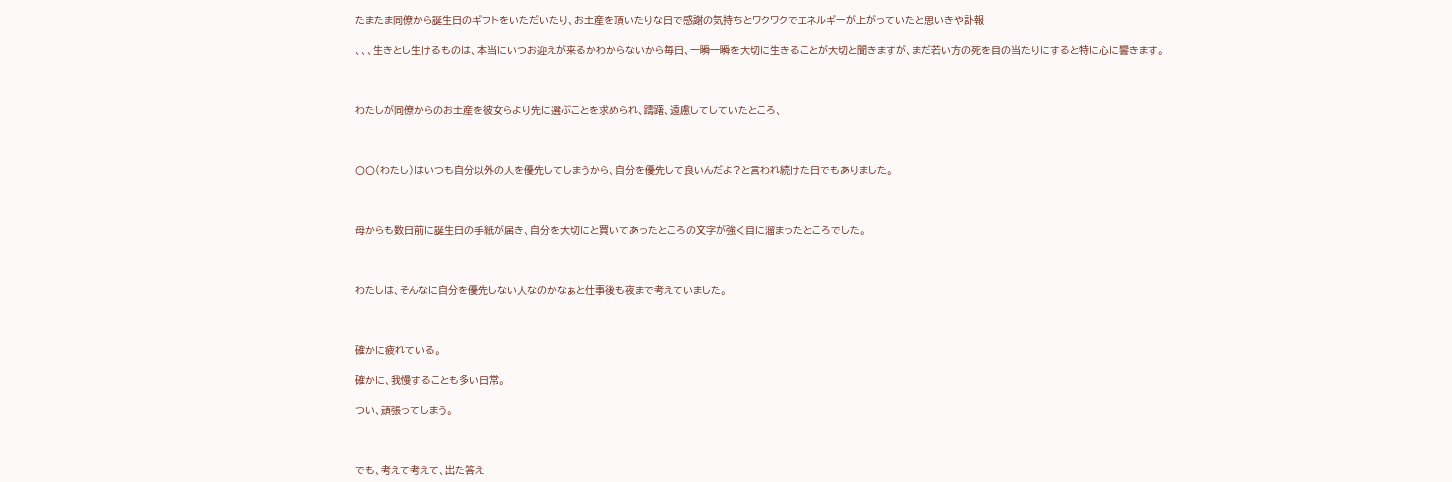たまたま同僚から誕生日のギフトをいただいたり、お土産を頂いたりな日で感謝の気持ちとワクワクでエネルギーが上がっていたと思いきや訃報

、、、生きとし生けるものは、本当にいつお迎えが来るかわからないから毎日、一瞬一瞬を大切に生きることが大切と聞きますが、まだ若い方の死を目の当たりにすると特に心に響きます。



わたしが同僚からのお土産を彼女らより先に選ぶことを求められ、躊躇、遠慮してしていたところ、



〇〇(わたし)はいつも自分以外の人を優先してしまうから、自分を優先して良いんだよ?と言われ続けた日でもありました。



母からも数日前に誕生日の手紙が届き、自分を大切にと買いてあったところの文字が強く目に溜まったところでした。



わたしは、そんなに自分を優先しない人なのかなぁと仕事後も夜まで考えていました。



確かに疲れている。

確かに、我慢することも多い日常。

つい、頑張ってしまう。



でも、考えて考えて、出た答え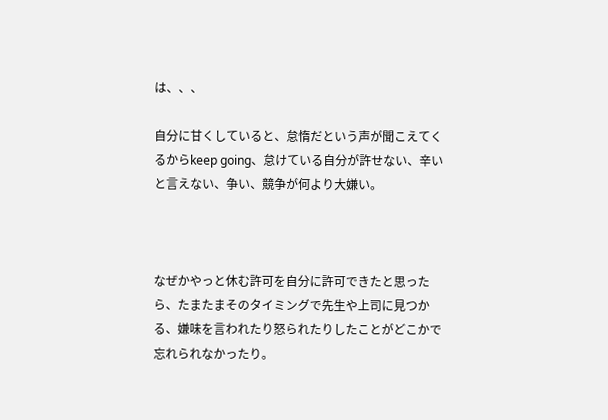は、、、

自分に甘くしていると、怠惰だという声が聞こえてくるからkeep going、怠けている自分が許せない、辛いと言えない、争い、競争が何より大嫌い。



なぜかやっと休む許可を自分に許可できたと思ったら、たまたまそのタイミングで先生や上司に見つかる、嫌味を言われたり怒られたりしたことがどこかで忘れられなかったり。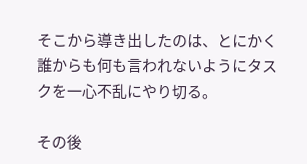そこから導き出したのは、とにかく誰からも何も言われないようにタスクを一心不乱にやり切る。

その後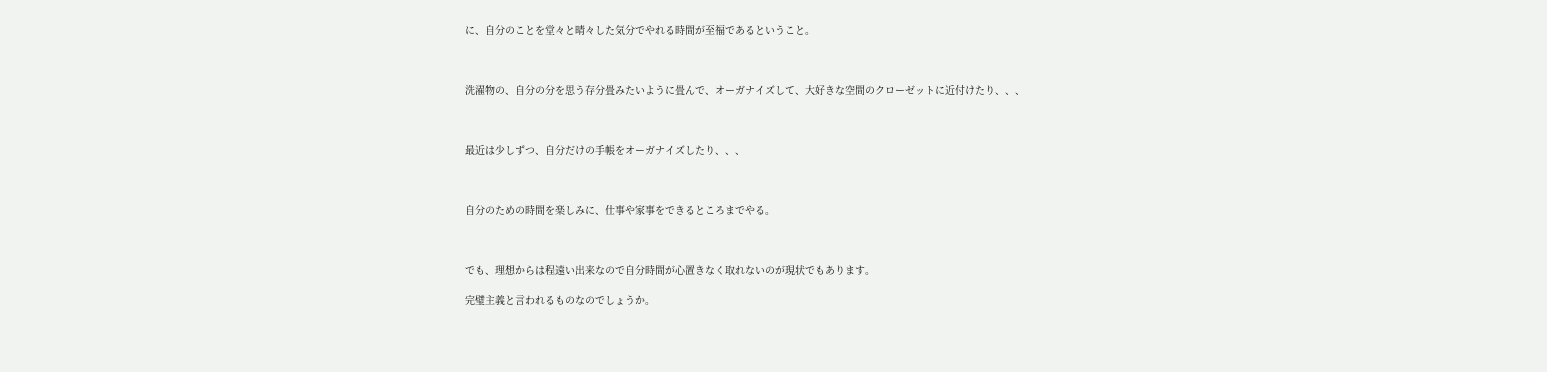に、自分のことを堂々と晴々した気分でやれる時間が至福であるということ。



洗濯物の、自分の分を思う存分畳みたいように畳んで、オーガナイズして、大好きな空間のクローゼットに近付けたり、、、



最近は少しずつ、自分だけの手帳をオーガナイズしたり、、、



自分のための時間を楽しみに、仕事や家事をできるところまでやる。



でも、理想からは程遠い出来なので自分時間が心置きなく取れないのが現状でもあります。

完璧主義と言われるものなのでしょうか。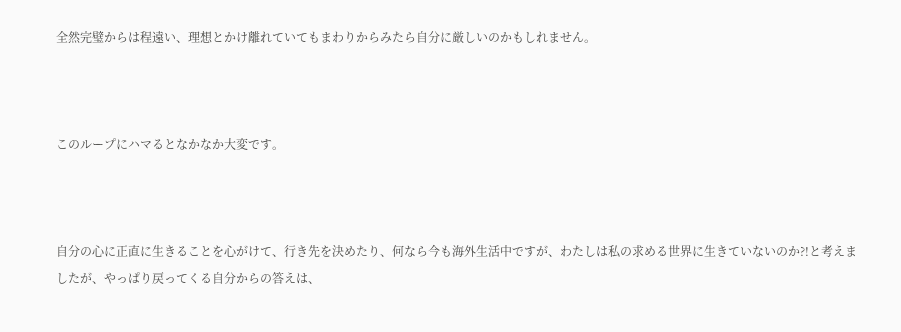全然完璧からは程遠い、理想とかけ離れていてもまわりからみたら自分に厳しいのかもしれません。



このループにハマるとなかなか大変です。



自分の心に正直に生きることを心がけて、行き先を決めたり、何なら今も海外生活中ですが、わたしは私の求める世界に生きていないのか?!と考えましたが、やっぱり戻ってくる自分からの答えは、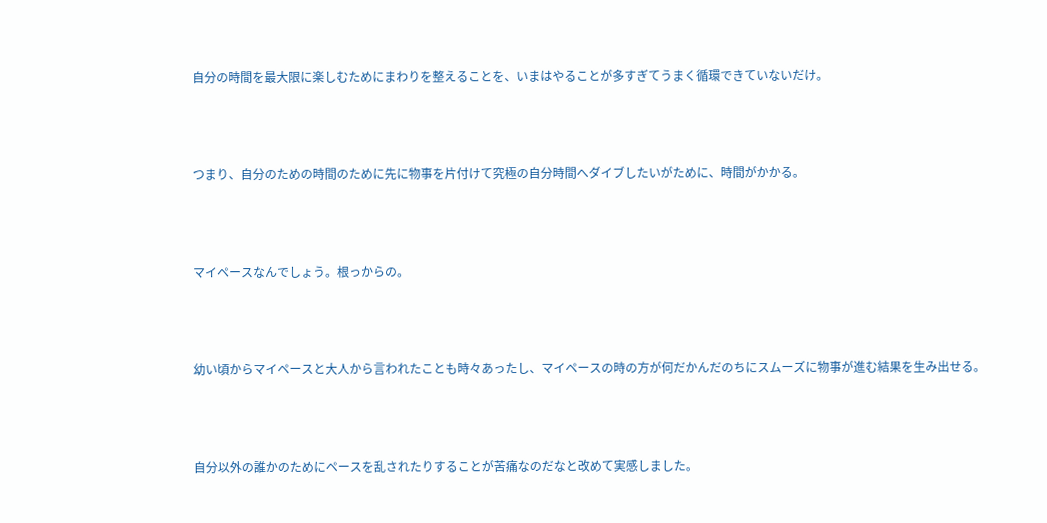自分の時間を最大限に楽しむためにまわりを整えることを、いまはやることが多すぎてうまく循環できていないだけ。



つまり、自分のための時間のために先に物事を片付けて究極の自分時間へダイブしたいがために、時間がかかる。



マイペースなんでしょう。根っからの。



幼い頃からマイペースと大人から言われたことも時々あったし、マイペースの時の方が何だかんだのちにスムーズに物事が進む結果を生み出せる。



自分以外の誰かのためにペースを乱されたりすることが苦痛なのだなと改めて実感しました。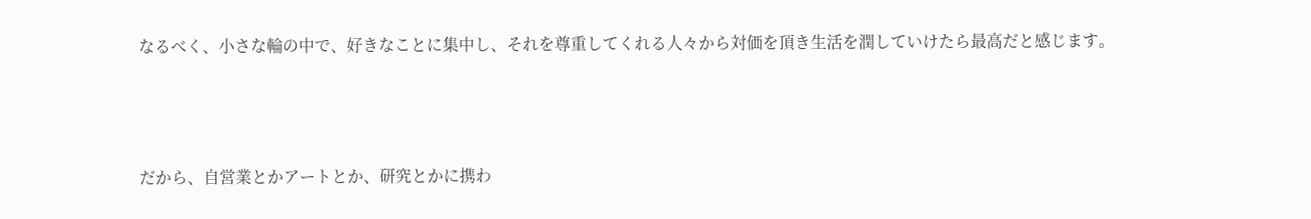なるべく、小さな輪の中で、好きなことに集中し、それを尊重してくれる人々から対価を頂き生活を潤していけたら最高だと感じます。



だから、自営業とかアートとか、研究とかに携わ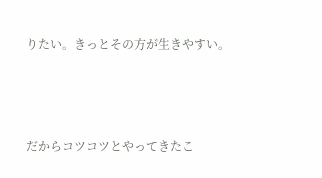りたい。きっとその方が生きやすい。



だからコツコツとやってきたこ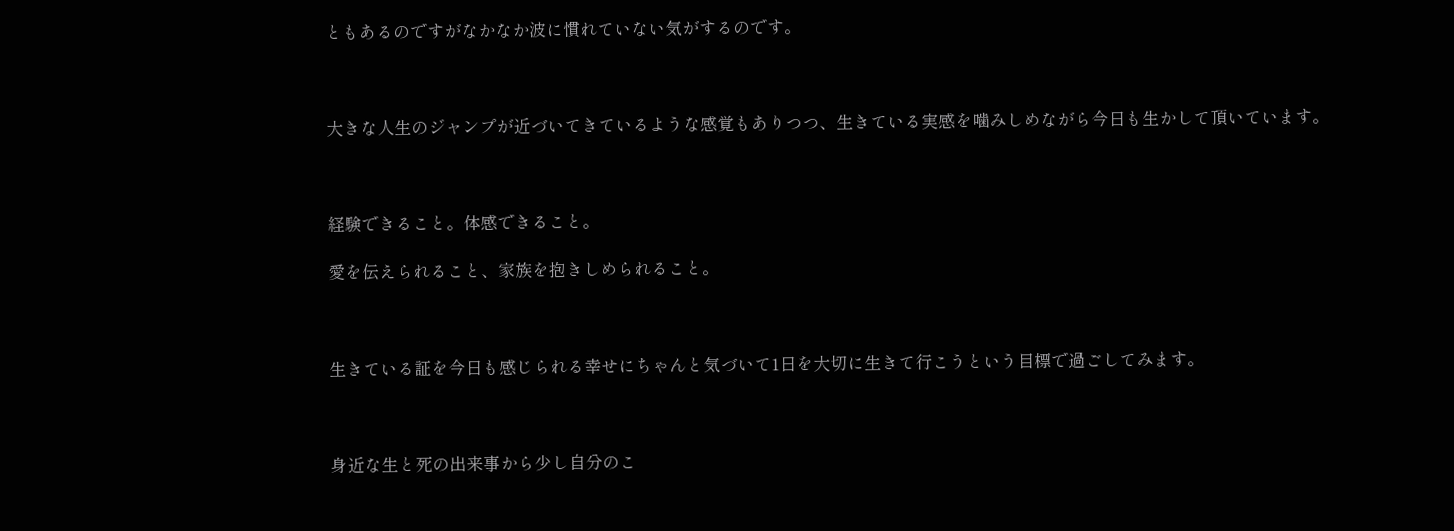ともあるのですがなかなか波に慣れていない気がするのです。



大きな人生のジャンプが近づいてきているような感覚もありつつ、生きている実感を噛みしめながら今日も生かして頂いています。



経験できること。体感できること。

愛を伝えられること、家族を抱きしめられること。



生きている証を今日も感じられる幸せにちゃんと気づいて1日を大切に生きて行こうという目標で過ごしてみます。



身近な生と死の出来事から少し自分のこ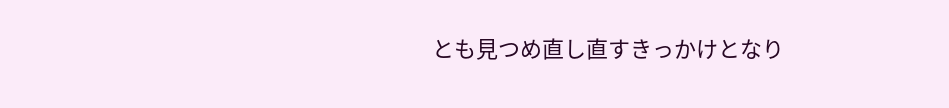とも見つめ直し直すきっかけとなり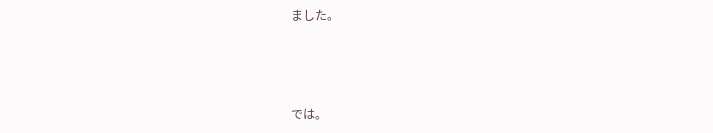ました。



では。